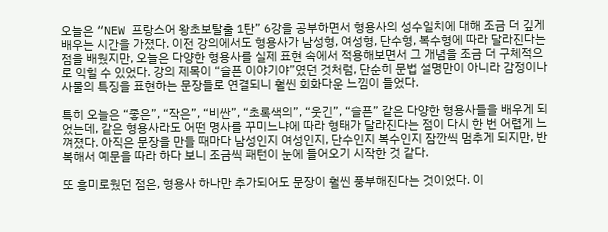오늘은 “NEW 프랑스어 왕초보탈출 1탄” 6강을 공부하면서 형용사의 성수일치에 대해 조금 더 깊게 배우는 시간을 가졌다. 이전 강의에서도 형용사가 남성형, 여성형, 단수형, 복수형에 따라 달라진다는 점을 배웠지만, 오늘은 다양한 형용사를 실제 표현 속에서 적용해보면서 그 개념을 조금 더 구체적으로 익힐 수 있었다. 강의 제목이 “슬픈 이야기야”였던 것처럼, 단순히 문법 설명만이 아니라 감정이나 사물의 특징을 표현하는 문장들로 연결되니 훨씬 회화다운 느낌이 들었다.

특히 오늘은 “좋은”, “작은”, “비싼”, “초록색의”, “웃긴”, “슬픈” 같은 다양한 형용사들을 배우게 되었는데, 같은 형용사라도 어떤 명사를 꾸미느냐에 따라 형태가 달라진다는 점이 다시 한 번 어렵게 느껴졌다. 아직은 문장을 만들 때마다 남성인지 여성인지, 단수인지 복수인지 잠깐씩 멈추게 되지만, 반복해서 예문을 따라 하다 보니 조금씩 패턴이 눈에 들어오기 시작한 것 같다.

또 흥미로웠던 점은, 형용사 하나만 추가되어도 문장이 훨씬 풍부해진다는 것이었다. 이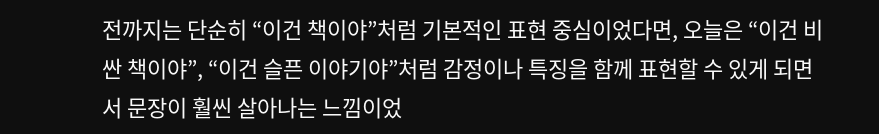전까지는 단순히 “이건 책이야”처럼 기본적인 표현 중심이었다면, 오늘은 “이건 비싼 책이야”, “이건 슬픈 이야기야”처럼 감정이나 특징을 함께 표현할 수 있게 되면서 문장이 훨씬 살아나는 느낌이었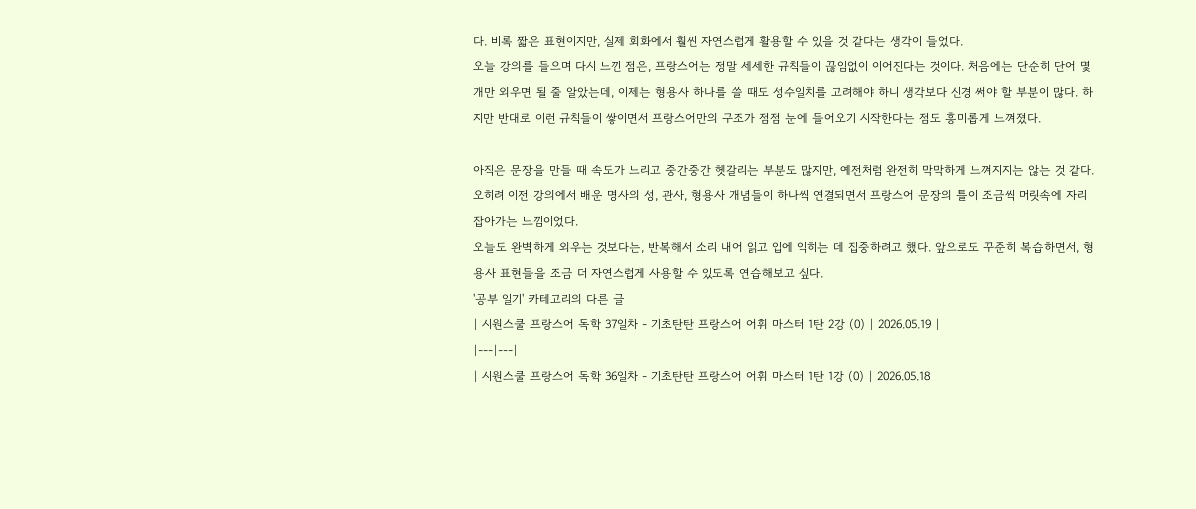다. 비록 짧은 표현이지만, 실제 회화에서 훨씬 자연스럽게 활용할 수 있을 것 같다는 생각이 들었다.
오늘 강의를 들으며 다시 느낀 점은, 프랑스어는 정말 세세한 규칙들이 끊임없이 이어진다는 것이다. 처음에는 단순히 단어 몇 개만 외우면 될 줄 알았는데, 이제는 형용사 하나를 쓸 때도 성수일치를 고려해야 하니 생각보다 신경 써야 할 부분이 많다. 하지만 반대로 이런 규칙들이 쌓이면서 프랑스어만의 구조가 점점 눈에 들어오기 시작한다는 점도 흥미롭게 느껴졌다.

아직은 문장을 만들 때 속도가 느리고 중간중간 헷갈리는 부분도 많지만, 예전처럼 완전히 막막하게 느껴지지는 않는 것 같다. 오히려 이전 강의에서 배운 명사의 성, 관사, 형용사 개념들이 하나씩 연결되면서 프랑스어 문장의 틀이 조금씩 머릿속에 자리 잡아가는 느낌이었다.
오늘도 완벽하게 외우는 것보다는, 반복해서 소리 내어 읽고 입에 익히는 데 집중하려고 했다. 앞으로도 꾸준히 복습하면서, 형용사 표현들을 조금 더 자연스럽게 사용할 수 있도록 연습해보고 싶다.
'공부 일기' 카테고리의 다른 글
| 시원스쿨 프랑스어 독학 37일차 - 기초탄탄 프랑스어 어휘 마스터 1탄 2강 (0) | 2026.05.19 |
|---|---|
| 시원스쿨 프랑스어 독학 36일차 - 기초탄탄 프랑스어 어휘 마스터 1탄 1강 (0) | 2026.05.18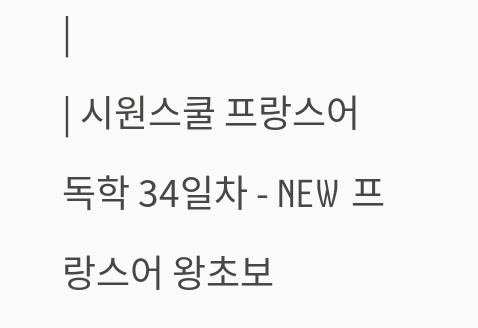|
| 시원스쿨 프랑스어 독학 34일차 - NEW 프랑스어 왕초보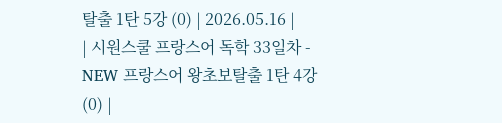탈출 1탄 5강 (0) | 2026.05.16 |
| 시원스쿨 프랑스어 독학 33일차 - NEW 프랑스어 왕초보탈출 1탄 4강 (0) |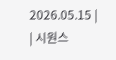2026.05.15 |
| 시원스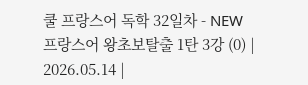쿨 프랑스어 독학 32일차 - NEW 프랑스어 왕초보탈출 1탄 3강 (0) | 2026.05.14 |